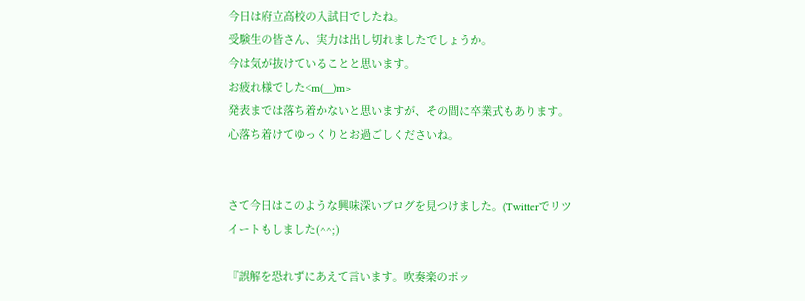今日は府立高校の入試日でしたね。
受験生の皆さん、実力は出し切れましたでしょうか。
今は気が抜けていることと思います。
お疲れ様でした<m(__)m>
発表までは落ち着かないと思いますが、その間に卒業式もあります。
心落ち着けてゆっくりとお過ごしくださいね。


さて今日はこのような興味深いブログを見つけました。(Twitterでリツイートもしました(^^;)

『誤解を恐れずにあえて言います。吹奏楽のポッ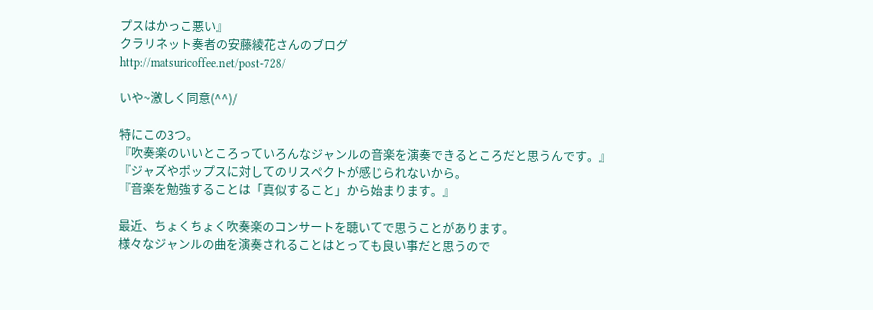プスはかっこ悪い』
クラリネット奏者の安藤綾花さんのブログ
http://matsuricoffee.net/post-728/

いや~激しく同意(^^)/

特にこの3つ。
『吹奏楽のいいところっていろんなジャンルの音楽を演奏できるところだと思うんです。』
『ジャズやポップスに対してのリスペクトが感じられないから。
『音楽を勉強することは「真似すること」から始まります。』

最近、ちょくちょく吹奏楽のコンサートを聴いてで思うことがあります。
様々なジャンルの曲を演奏されることはとっても良い事だと思うので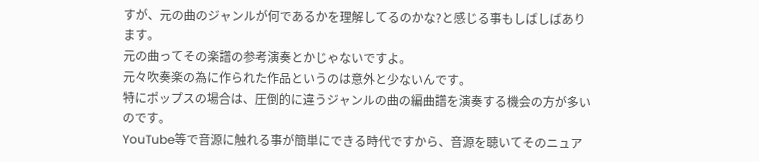すが、元の曲のジャンルが何であるかを理解してるのかな?と感じる事もしばしばあります。
元の曲ってその楽譜の参考演奏とかじゃないですよ。
元々吹奏楽の為に作られた作品というのは意外と少ないんです。
特にポップスの場合は、圧倒的に違うジャンルの曲の編曲譜を演奏する機会の方が多いのです。
YouTube等で音源に触れる事が簡単にできる時代ですから、音源を聴いてそのニュア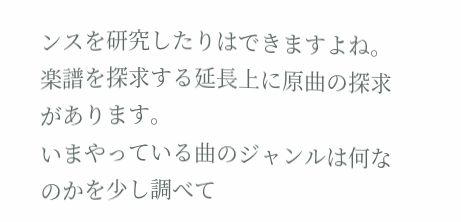ンスを研究したりはできますよね。
楽譜を探求する延長上に原曲の探求があります。
いまやっている曲のジャンルは何なのかを少し調べて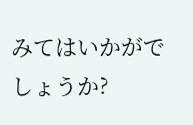みてはいかがでしょうか?